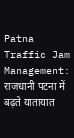Patna Traffic Jam Management: राजधानी पटना में बढ़ते यातायात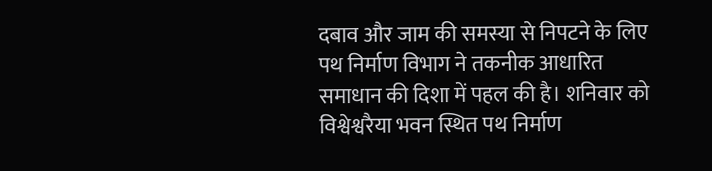दबाव और जाम की समस्या से निपटने के लिए पथ निर्माण विभाग ने तकनीक आधारित समाधान की दिशा में पहल की है। शनिवार को विश्वेश्वरैया भवन स्थित पथ निर्माण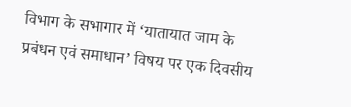विभाग के सभागार में ‘यातायात जाम के प्रबंधन एवं समाधान’ विषय पर एक दिवसीय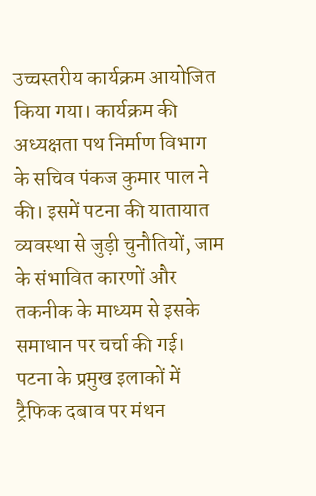उच्चस्तरीय कार्यक्रम आयोजित किया गया। कार्यक्रम की अध्यक्षता पथ निर्माण विभाग के सचिव पंकज कुमार पाल ने की। इसमें पटना की यातायात व्यवस्था से जुड़ी चुनौतियों, जाम के संभावित कारणों और तकनीक के माध्यम से इसके समाधान पर चर्चा की गई।
पटना के प्रमुख इलाकों में ट्रैफिक दबाव पर मंथन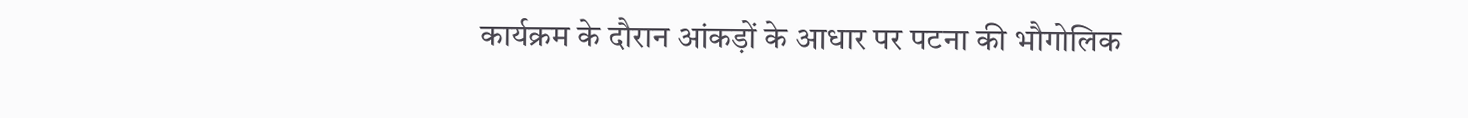कार्यक्रम के दौरान आंकड़ों के आधार पर पटना की भौगोलिक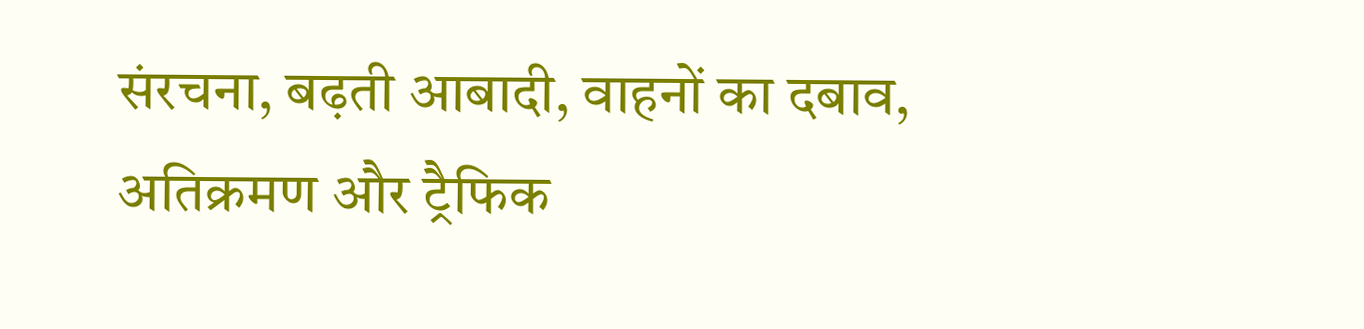संरचना, बढ़ती आबादी, वाहनों का दबाव, अतिक्रमण और ट्रैफिक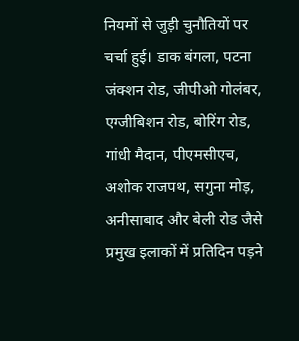नियमों से जुड़ी चुनौतियों पर चर्चा हुई। डाक बंगला, पटना जंक्शन रोड, जीपीओ गोलंबर, एग्जीबिशन रोड, बोरिंग रोड, गांधी मैदान, पीएमसीएच, अशोक राजपथ, सगुना मोड़, अनीसाबाद और बेली रोड जैसे प्रमुख इलाकों में प्रतिदिन पड़ने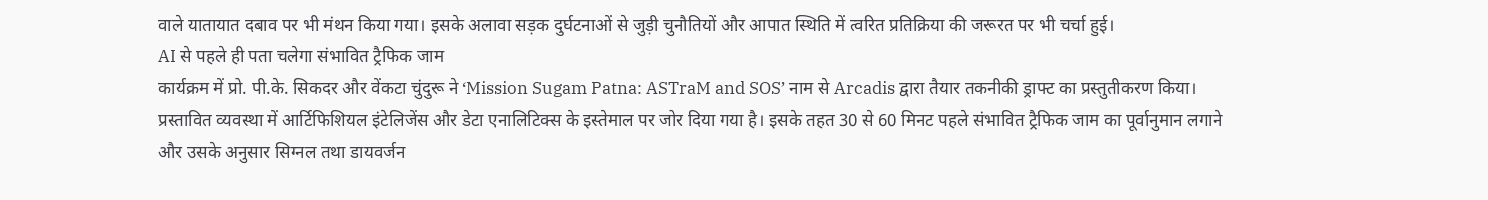वाले यातायात दबाव पर भी मंथन किया गया। इसके अलावा सड़क दुर्घटनाओं से जुड़ी चुनौतियों और आपात स्थिति में त्वरित प्रतिक्रिया की जरूरत पर भी चर्चा हुई।
AI से पहले ही पता चलेगा संभावित ट्रैफिक जाम
कार्यक्रम में प्रो. पी.के. सिकदर और वेंकटा चुंदुरू ने ‘Mission Sugam Patna: ASTraM and SOS’ नाम से Arcadis द्वारा तैयार तकनीकी ड्राफ्ट का प्रस्तुतीकरण किया। प्रस्तावित व्यवस्था में आर्टिफिशियल इंटेलिजेंस और डेटा एनालिटिक्स के इस्तेमाल पर जोर दिया गया है। इसके तहत 30 से 60 मिनट पहले संभावित ट्रैफिक जाम का पूर्वानुमान लगाने और उसके अनुसार सिग्नल तथा डायवर्जन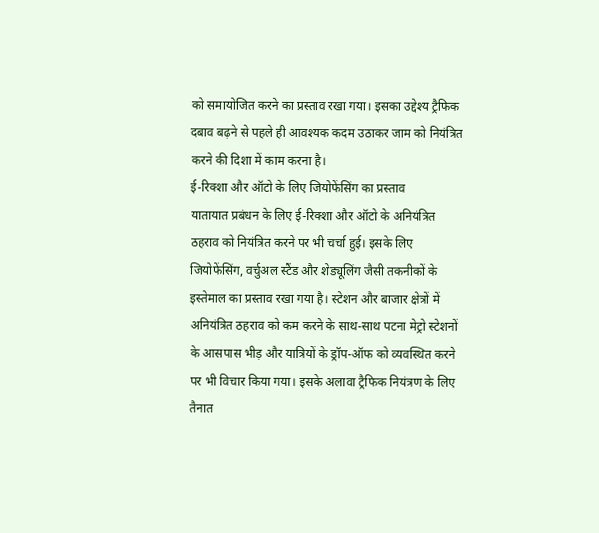को समायोजित करने का प्रस्ताव रखा गया। इसका उद्देश्य ट्रैफिक दबाव बढ़ने से पहले ही आवश्यक कदम उठाकर जाम को नियंत्रित करने की दिशा में काम करना है।
ई-रिक्शा और ऑटो के लिए जियोफेंसिंग का प्रस्ताव
यातायात प्रबंधन के लिए ई-रिक्शा और ऑटो के अनियंत्रित ठहराव को नियंत्रित करने पर भी चर्चा हुई। इसके लिए जियोफेंसिंग, वर्चुअल स्टैंड और शेड्यूलिंग जैसी तकनीकों के इस्तेमाल का प्रस्ताव रखा गया है। स्टेशन और बाजार क्षेत्रों में अनियंत्रित ठहराव को कम करने के साथ-साथ पटना मेट्रो स्टेशनों के आसपास भीड़ और यात्रियों के ड्रॉप-ऑफ को व्यवस्थित करने पर भी विचार किया गया। इसके अलावा ट्रैफिक नियंत्रण के लिए तैनात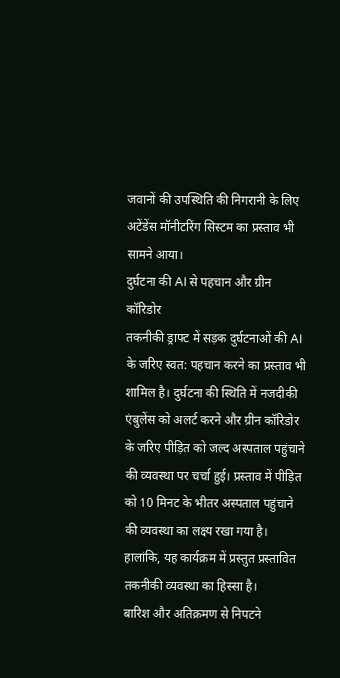जवानों की उपस्थिति की निगरानी के लिए अटेंडेंस मॉनीटरिंग सिस्टम का प्रस्ताव भी सामने आया।
दुर्घटना की AI से पहचान और ग्रीन कॉरिडोर
तकनीकी ड्राफ्ट में सड़क दुर्घटनाओं की AI के जरिए स्वत: पहचान करने का प्रस्ताव भी शामिल है। दुर्घटना की स्थिति में नजदीकी एंबुलेंस को अलर्ट करने और ग्रीन कॉरिडोर के जरिए पीड़ित को जल्द अस्पताल पहुंचाने की व्यवस्था पर चर्चा हुई। प्रस्ताव में पीड़ित को 10 मिनट के भीतर अस्पताल पहुंचाने की व्यवस्था का लक्ष्य रखा गया है। हालांकि, यह कार्यक्रम में प्रस्तुत प्रस्तावित तकनीकी व्यवस्था का हिस्सा है।
बारिश और अतिक्रमण से निपटने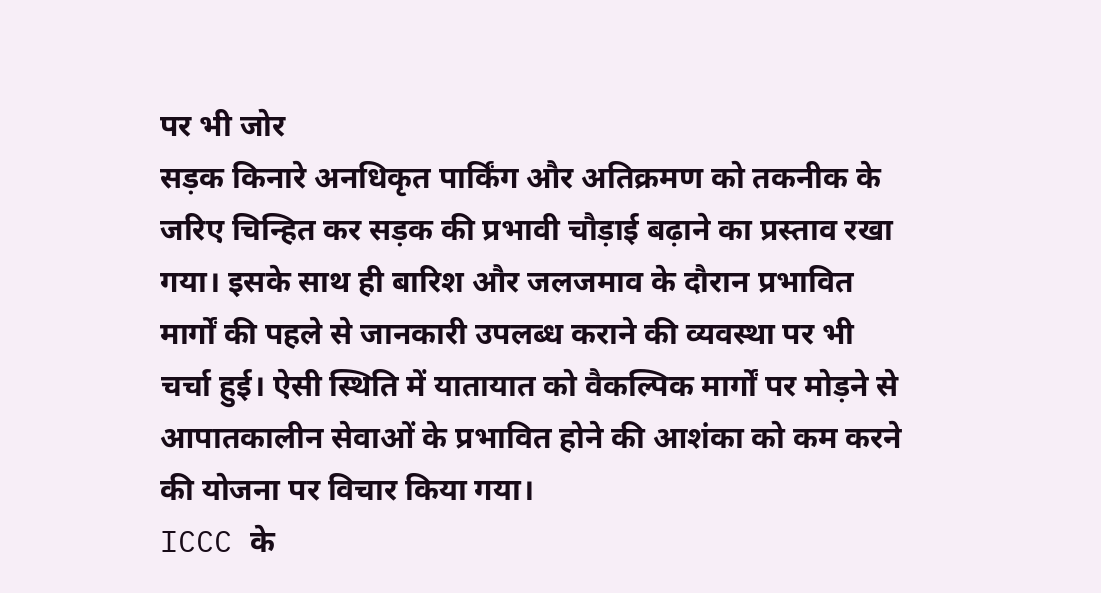पर भी जोर
सड़क किनारे अनधिकृत पार्किंग और अतिक्रमण को तकनीक के जरिए चिन्हित कर सड़क की प्रभावी चौड़ाई बढ़ाने का प्रस्ताव रखा गया। इसके साथ ही बारिश और जलजमाव के दौरान प्रभावित मार्गों की पहले से जानकारी उपलब्ध कराने की व्यवस्था पर भी चर्चा हुई। ऐसी स्थिति में यातायात को वैकल्पिक मार्गों पर मोड़ने से आपातकालीन सेवाओं के प्रभावित होने की आशंका को कम करने की योजना पर विचार किया गया।
ICCC के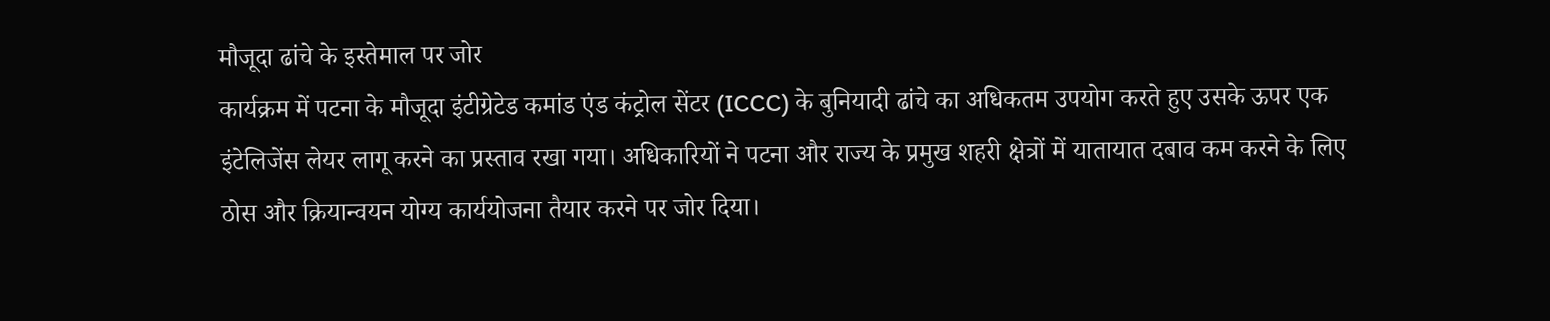मौजूदा ढांचे के इस्तेमाल पर जोर
कार्यक्रम में पटना के मौजूदा इंटीग्रेटेड कमांड एंड कंट्रोल सेंटर (ICCC) के बुनियादी ढांचे का अधिकतम उपयोग करते हुए उसके ऊपर एक इंटेलिजेंस लेयर लागू करने का प्रस्ताव रखा गया। अधिकारियों ने पटना और राज्य के प्रमुख शहरी क्षेत्रों में यातायात दबाव कम करने के लिए ठोस और क्रियान्वयन योग्य कार्ययोजना तैयार करने पर जोर दिया।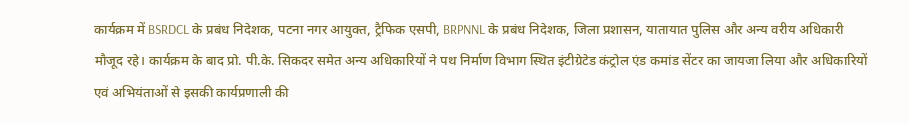कार्यक्रम में BSRDCL के प्रबंध निदेशक, पटना नगर आयुक्त, ट्रैफिक एसपी, BRPNNL के प्रबंध निदेशक, जिला प्रशासन, यातायात पुलिस और अन्य वरीय अधिकारी मौजूद रहे। कार्यक्रम के बाद प्रो. पी.के. सिकदर समेत अन्य अधिकारियों ने पथ निर्माण विभाग स्थित इंटीग्रेटेड कंट्रोल एंड कमांड सेंटर का जायजा लिया और अधिकारियों एवं अभियंताओं से इसकी कार्यप्रणाली की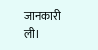जानकारी ली।